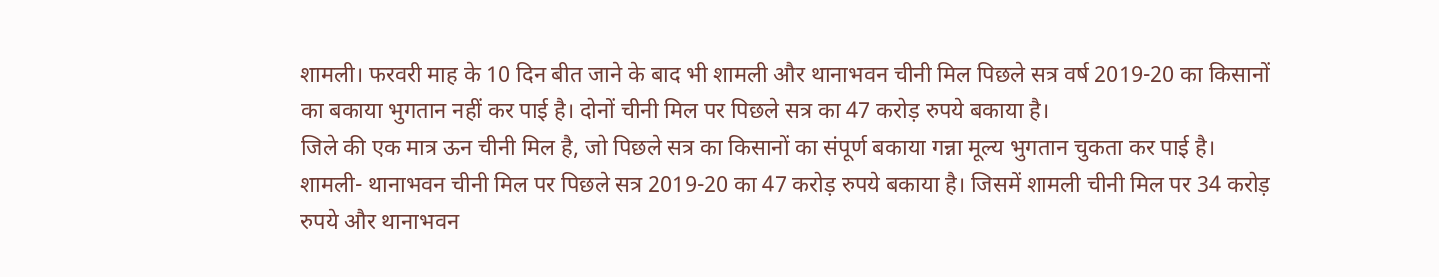शामली। फरवरी माह के 10 दिन बीत जाने के बाद भी शामली और थानाभवन चीनी मिल पिछले सत्र वर्ष 2019-20 का किसानों का बकाया भुगतान नहीं कर पाई है। दोनों चीनी मिल पर पिछले सत्र का 47 करोड़ रुपये बकाया है।
जिले की एक मात्र ऊन चीनी मिल है, जो पिछले सत्र का किसानों का संपूर्ण बकाया गन्ना मूल्य भुगतान चुकता कर पाई है। शामली- थानाभवन चीनी मिल पर पिछले सत्र 2019-20 का 47 करोड़ रुपये बकाया है। जिसमें शामली चीनी मिल पर 34 करोड़ रुपये और थानाभवन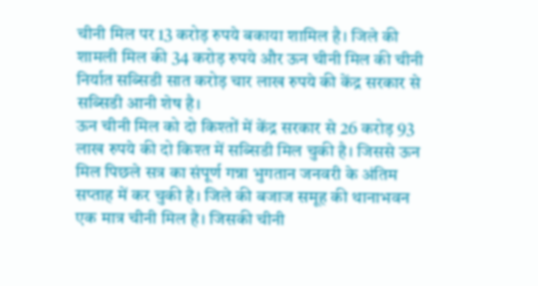चीनी मिल पर 13 करोड़ रुपये बकाया शामिल है। जिले की शामली मिल की 34 करोड़ रुपये और ऊन चीनी मिल की चीनी निर्यात सब्सिडी सात करोड़ चार लाख रुपये की केंद्र सरकार से सब्सिडी आनी शेष है।
ऊन चीनी मिल को दो किश्तों में केंद्र सरकार से 26 करोड़ 93 लाख रुपये की दो किश्त में सब्सिडी मिल चुकी है। जिससे ऊन मिल पिछले सत्र का संपूर्ण गन्ना भुगतान जनवरी के अंतिम सप्ताह में कर चुकी है। जिले की बजाज समूह की थानाभवन एक मात्र चीनी मिल है। जिसकी चीनी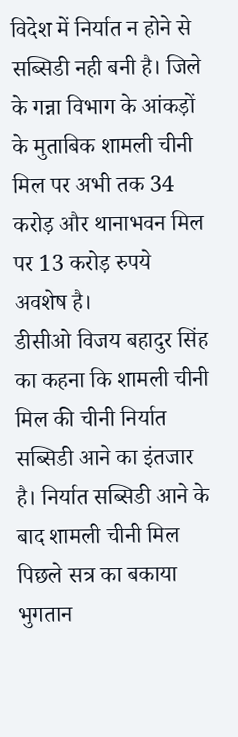विदेश में निर्यात न होने से सब्सिडी नही बनी है। जिले के गन्ना विभाग के आंकड़ों के मुताबिक शामली चीनी मिल पर अभी तक 34 करोड़ और थानाभवन मिल पर 13 करोड़ रुपये अवशेष है।
डीसीओ विजय बहादुर सिंह का कहना कि शामली चीनी मिल की चीनी निर्यात सब्सिडी आने का इंतजार है। निर्यात सब्सिडी आने के बाद शामली चीनी मिल पिछले सत्र का बकाया भुगतान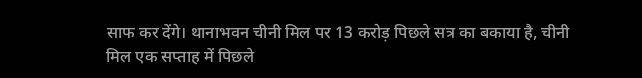साफ कर देंगे। थानाभवन चीनी मिल पर 13 करोड़ पिछले सत्र का बकाया है, चीनी मिल एक सप्ताह में पिछले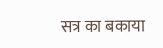सत्र का बकाया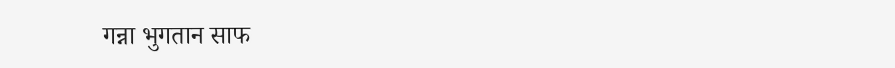गन्ना भुगतान साफ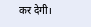कर देगी।